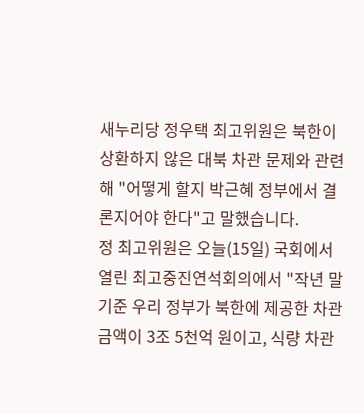새누리당 정우택 최고위원은 북한이 상환하지 않은 대북 차관 문제와 관련해 "어떻게 할지 박근혜 정부에서 결론지어야 한다"고 말했습니다.
정 최고위원은 오늘(15일) 국회에서 열린 최고중진연석회의에서 "작년 말 기준 우리 정부가 북한에 제공한 차관 금액이 3조 5천억 원이고, 식량 차관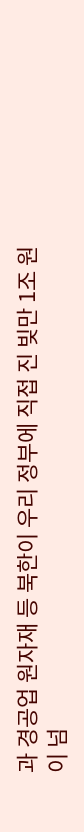과 경공업 원자재 등 북한이 우리 정부에 직접 진 빚만 1조 원이 넘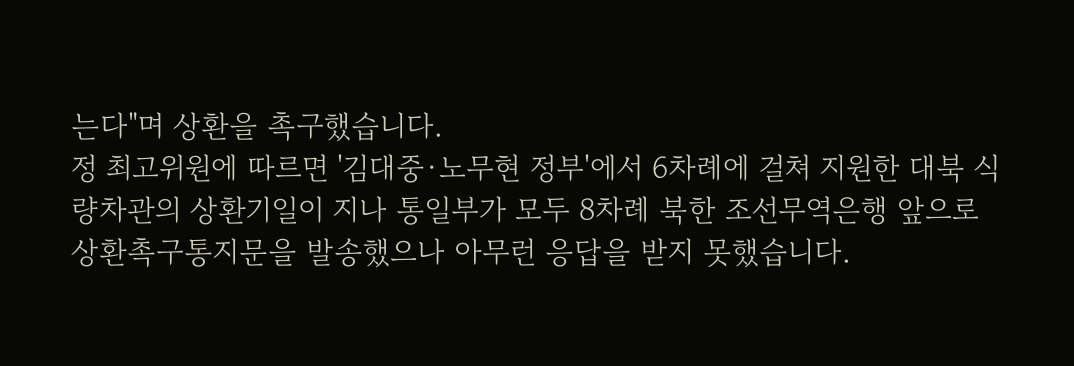는다"며 상환을 촉구했습니다.
정 최고위원에 따르면 '김대중·노무현 정부'에서 6차례에 걸쳐 지원한 대북 식량차관의 상환기일이 지나 통일부가 모두 8차례 북한 조선무역은행 앞으로 상환촉구통지문을 발송했으나 아무런 응답을 받지 못했습니다.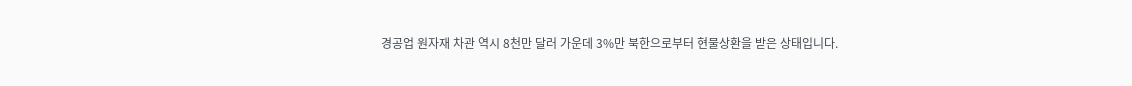경공업 원자재 차관 역시 8천만 달러 가운데 3%만 북한으로부터 현물상환을 받은 상태입니다.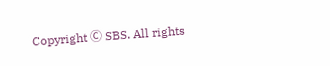Copyright Ⓒ SBS. All rights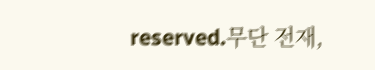reserved.무단 전재,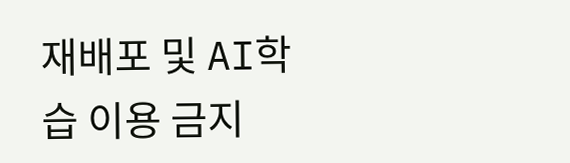재배포 및 AI학습 이용 금지